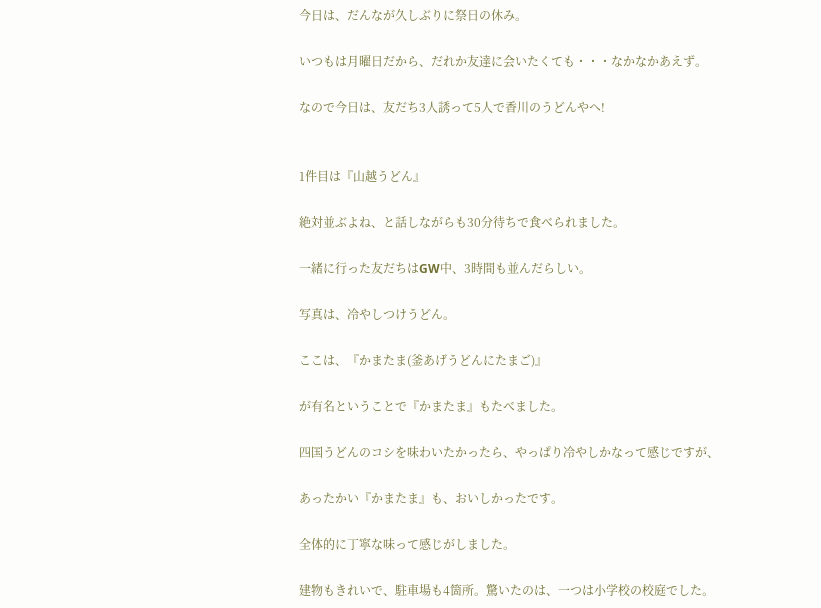今日は、だんなが久しぶりに祭日の休み。

いつもは月曜日だから、だれか友達に会いたくても・・・なかなかあえず。

なので今日は、友だち3人誘って5人で香川のうどんやへ!


1件目は『山越うどん』

絶対並ぶよね、と話しながらも30分待ちで食べられました。

一緒に行った友だちはGW中、3時間も並んだらしい。

写真は、冷やしつけうどん。

ここは、『かまたま(釜あげうどんにたまご)』

が有名ということで『かまたま』もたべました。

四国うどんのコシを味わいたかったら、やっぱり冷やしかなって感じですが、

あったかい『かまたま』も、おいしかったです。

全体的に丁寧な味って感じがしました。

建物もきれいで、駐車場も4箇所。驚いたのは、一つは小学校の校庭でした。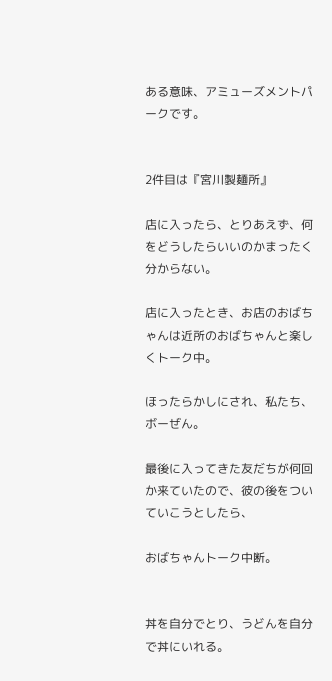ある意味、アミューズメントパークです。


2件目は『宮川製麺所』

店に入ったら、とりあえず、何をどうしたらいいのかまったく分からない。

店に入ったとき、お店のおばちゃんは近所のおばちゃんと楽しくトーク中。

ほったらかしにされ、私たち、ボーぜん。

最後に入ってきた友だちが何回か来ていたので、彼の後をついていこうとしたら、

おばちゃんトーク中断。


丼を自分でとり、うどんを自分で丼にいれる。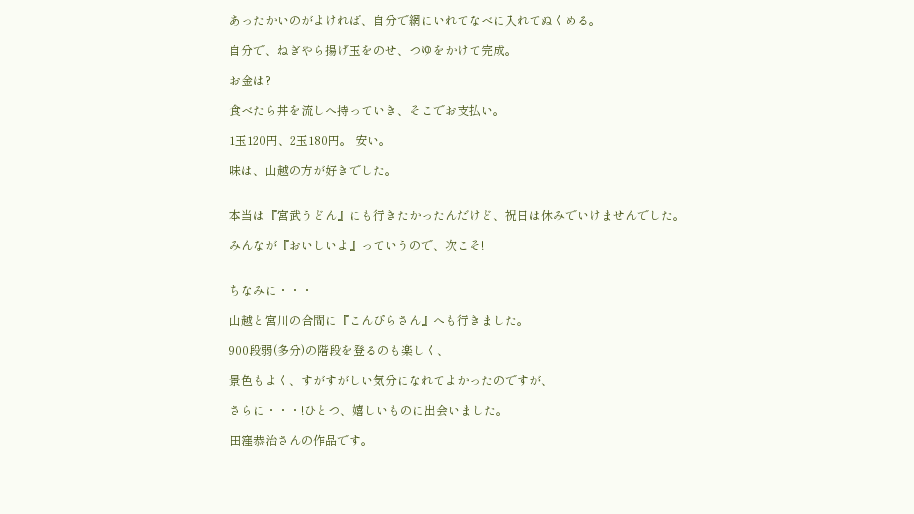あったかいのがよければ、自分で網にいれてなべに入れてぬくめる。

自分で、ねぎやら揚げ玉をのせ、つゆをかけて完成。

お金は?

食べたら丼を流しへ持っていき、そこでお支払い。

1玉120円、2玉180円。 安い。

味は、山越の方が好きでした。


本当は『宮武うどん』にも行きたかったんだけど、祝日は休みでいけませんでした。

みんなが『おいしいよ』っていうので、次こそ!


ちなみに・・・

山越と宮川の合間に『こんぴらさん』へも行きました。

900段弱(多分)の階段を登るのも楽しく、

景色もよく、すがすがしい気分になれてよかったのですが、

さらに・・・!ひとつ、嬉しいものに出会いました。

田窪恭治さんの作品です。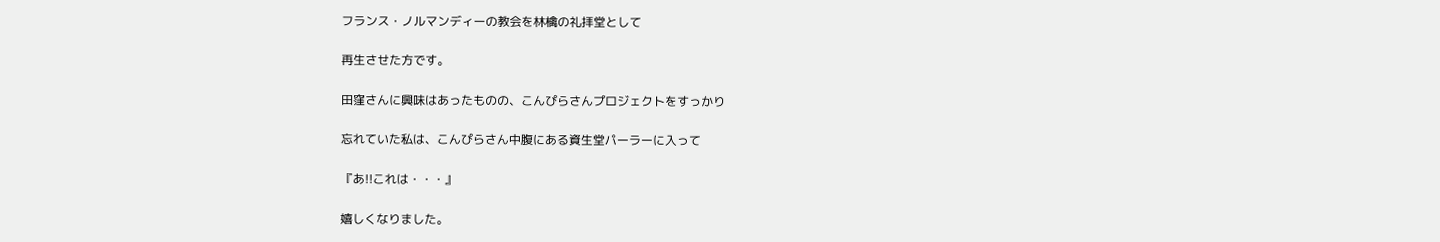フランス・ノルマンディーの教会を林檎の礼拝堂として

再生させた方です。

田窪さんに興味はあったものの、こんぴらさんプロジェクトをすっかり

忘れていた私は、こんぴらさん中腹にある資生堂パーラーに入って

『あ!!これは・・・』

嬉しくなりました。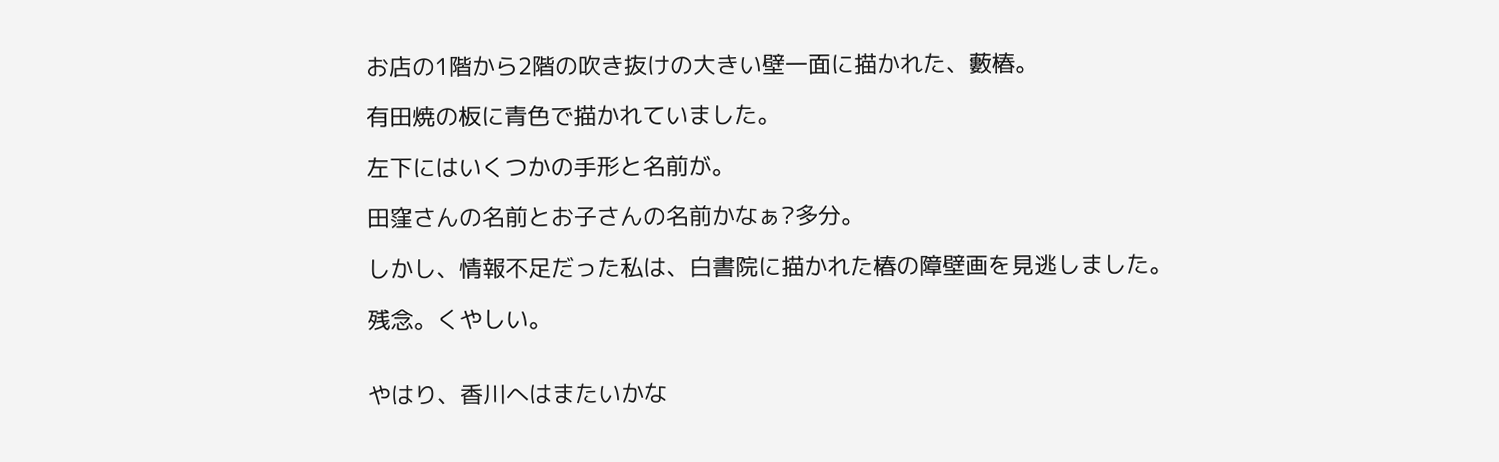お店の1階から2階の吹き抜けの大きい壁一面に描かれた、藪椿。

有田焼の板に青色で描かれていました。

左下にはいくつかの手形と名前が。

田窪さんの名前とお子さんの名前かなぁ?多分。

しかし、情報不足だった私は、白書院に描かれた椿の障壁画を見逃しました。

残念。くやしい。


やはり、香川へはまたいかな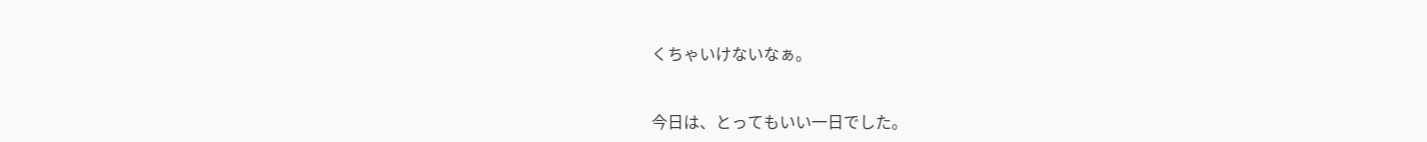くちゃいけないなぁ。


今日は、とってもいい一日でした。